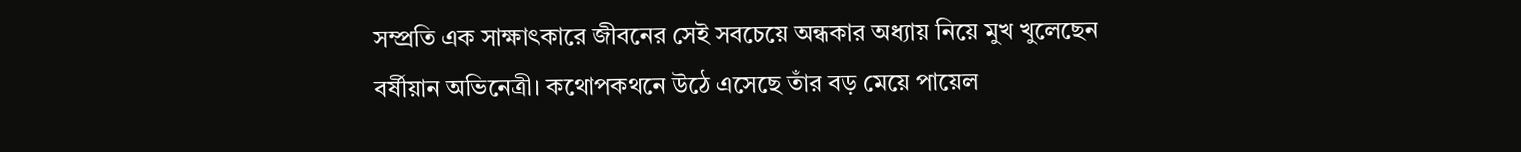সম্প্রতি এক সাক্ষাৎকারে জীবনের সেই সবচেয়ে অন্ধকার অধ্যায় নিয়ে মুখ খুলেছেন বর্ষীয়ান অভিনেত্রী। কথোপকথনে উঠে এসেছে তাঁর বড় মেয়ে পায়েল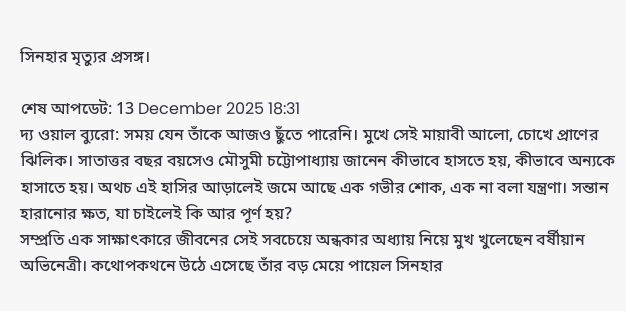সিনহার মৃত্যুর প্রসঙ্গ।

শেষ আপডেট: 13 December 2025 18:31
দ্য ওয়াল ব্যুরো: সময় যেন তাঁকে আজও ছুঁতে পারেনি। মুখে সেই মায়াবী আলো, চোখে প্রাণের ঝিলিক। সাতাত্তর বছর বয়সেও মৌসুমী চট্টোপাধ্যায় জানেন কীভাবে হাসতে হয়, কীভাবে অন্যকে হাসাতে হয়। অথচ এই হাসির আড়ালেই জমে আছে এক গভীর শোক, এক না বলা যন্ত্রণা। সন্তান হারানোর ক্ষত, যা চাইলেই কি আর পূর্ণ হয়?
সম্প্রতি এক সাক্ষাৎকারে জীবনের সেই সবচেয়ে অন্ধকার অধ্যায় নিয়ে মুখ খুলেছেন বর্ষীয়ান অভিনেত্রী। কথোপকথনে উঠে এসেছে তাঁর বড় মেয়ে পায়েল সিনহার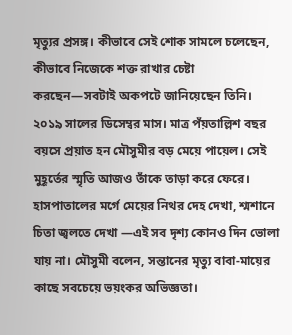মৃত্যুর প্রসঙ্গ। কীভাবে সেই শোক সামলে চলেছেন, কীভাবে নিজেকে শক্ত রাখার চেষ্টা করছেন—সবটাই অকপটে জানিয়েছেন তিনি।
২০১৯ সালের ডিসেম্বর মাস। মাত্র পঁয়তাল্লিশ বছর বয়সে প্রয়াত হন মৌসুমীর বড় মেয়ে পায়েল। সেই মুহূর্তের স্মৃতি আজও তাঁকে তাড়া করে ফেরে। হাসপাতালের মর্গে মেয়ের নিথর দেহ দেখা, শ্মশানে চিতা জ্বলতে দেখা —এই সব দৃশ্য কোনও দিন ভোলা যায় না। মৌসুমী বলেন, সন্তানের মৃত্যু বাবা-মায়ের কাছে সবচেয়ে ভয়ংকর অভিজ্ঞতা।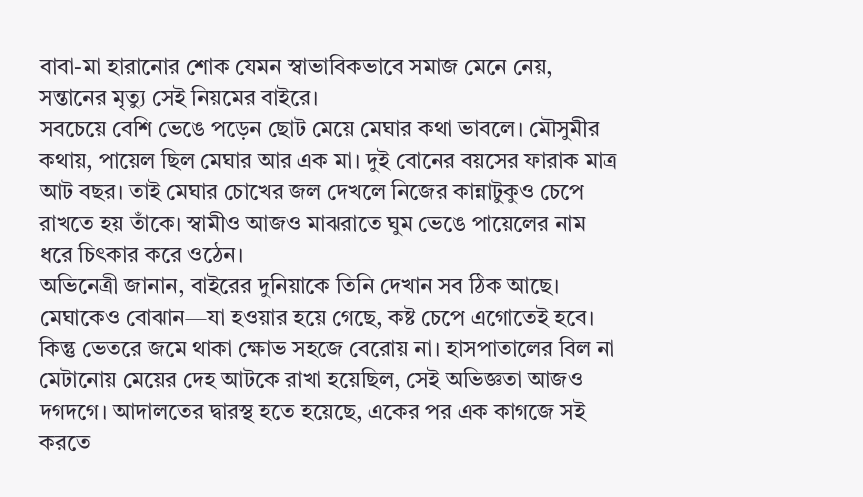বাবা-মা হারানোর শোক যেমন স্বাভাবিকভাবে সমাজ মেনে নেয়, সন্তানের মৃত্যু সেই নিয়মের বাইরে।
সবচেয়ে বেশি ভেঙে পড়েন ছোট মেয়ে মেঘার কথা ভাবলে। মৌসুমীর কথায়, পায়েল ছিল মেঘার আর এক মা। দুই বোনের বয়সের ফারাক মাত্র আট বছর। তাই মেঘার চোখের জল দেখলে নিজের কান্নাটুকুও চেপে রাখতে হয় তাঁকে। স্বামীও আজও মাঝরাতে ঘুম ভেঙে পায়েলের নাম ধরে চিৎকার করে ওঠেন।
অভিনেত্রী জানান, বাইরের দুনিয়াকে তিনি দেখান সব ঠিক আছে। মেঘাকেও বোঝান—যা হওয়ার হয়ে গেছে, কষ্ট চেপে এগোতেই হবে। কিন্তু ভেতরে জমে থাকা ক্ষোভ সহজে বেরোয় না। হাসপাতালের বিল না মেটানোয় মেয়ের দেহ আটকে রাখা হয়েছিল, সেই অভিজ্ঞতা আজও দগদগে। আদালতের দ্বারস্থ হতে হয়েছে, একের পর এক কাগজে সই করতে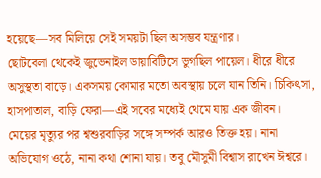হয়েছে—সব মিলিয়ে সেই সময়টা ছিল অসম্ভব যন্ত্রণার।
ছোটবেলা থেকেই জুভেনাইল ডায়াবিটিসে ভুগছিল পায়েল। ধীরে ধীরে অসুস্থতা বাড়ে। একসময় কোমার মতো অবস্থায় চলে যান তিনি। চিকিৎসা, হাসপাতাল, বাড়ি ফেরা—এই সবের মধ্যেই থেমে যায় এক জীবন।
মেয়ের মৃত্যুর পর শ্বশুরবাড়ির সঙ্গে সম্পর্ক আরও তিক্ত হয়। নানা অভিযোগ ওঠে, নানা কথা শোনা যায়। তবু মৌসুমী বিশ্বাস রাখেন ঈশ্বরে।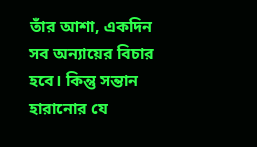তাঁর আশা, একদিন সব অন্যায়ের বিচার হবে। কিন্তু সন্তান হারানোর যে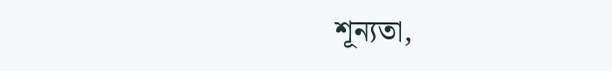শূন্যতা,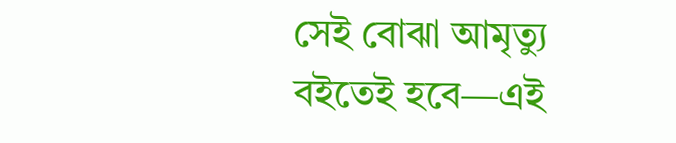সেই বোঝা আমৃত্যু বইতেই হবে—এই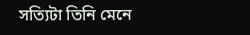সত্যিটা তিনি মেনে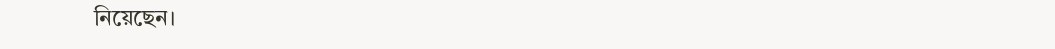নিয়েছেন।